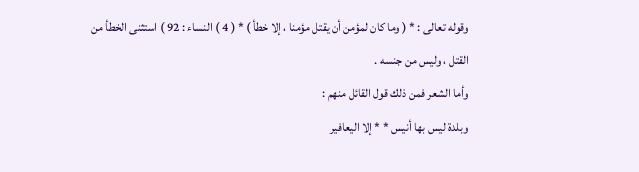وقوله تعالى : * ( وما كان لمؤمن أن يقتل مؤمنا ، إلا خطأ ) * ( 4 ) النساء : 92 ) استثنى الخطأ من
القتل ، وليس من جنسه .
وأما الشعر فمن ذلك قول القائل منهم :
وبلدة ليس بها أنيس * * إلا اليعافير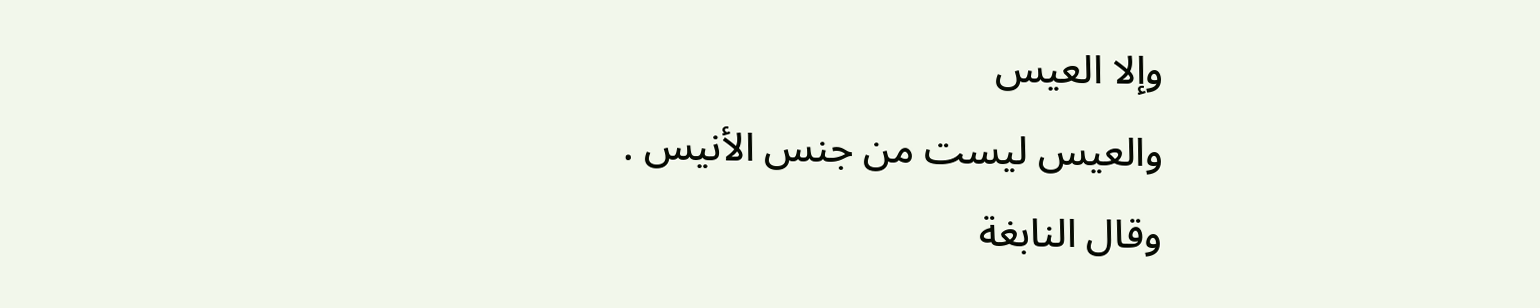وإلا العيس
والعيس ليست من جنس الأنيس .
وقال النابغة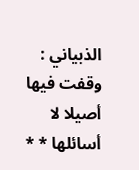الذبياني :
وقفت فيها أصيلا لا أسائلها * *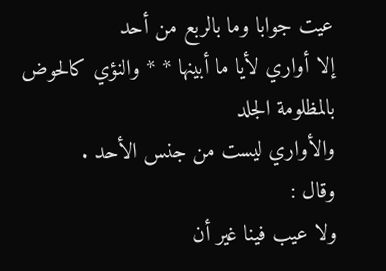عيت جوابا وما بالربع من أحد
إلا أواري لأيا ما أبينها * * والنؤي كالحوض بالمظلومة الجلد
والأواري ليست من جنس الأحد .
وقال :
ولا عيب فينا غير أن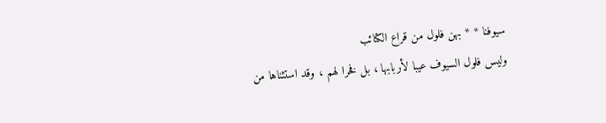سيوفنا * * بهن فلول من قراع الكتائب
وليس فلول السيوف عيبا لأربابها ، بل فخرا لهم ، وقد استثناها من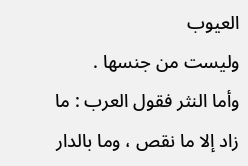العيوب
وليست من جنسها .
وأما النثر فقول العرب : ما زاد إلا ما نقص ، وما بالدار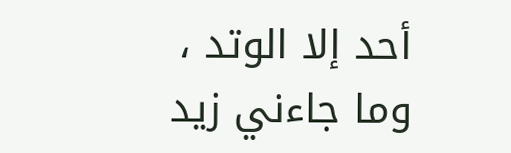أحد إلا الوتد ،
وما جاءني زيد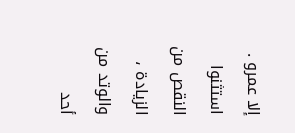إلا عمرو . استثنوا النقص من الزيادة ، والوتد من أحد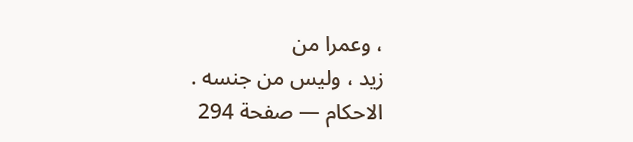، وعمرا من
زيد ، وليس من جنسه .
الاحكام — صفحة 294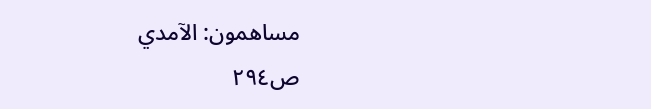مساهمون: الآمدي
ص٢٩٤